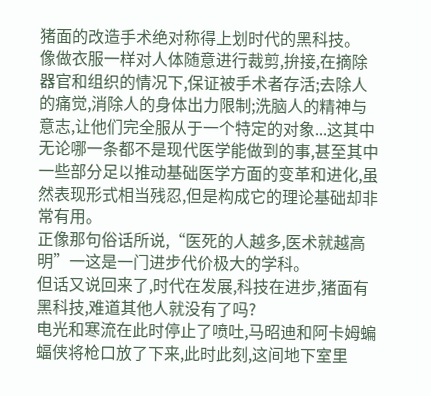猪面的改造手术绝对称得上划时代的黑科技。
像做衣服一样对人体随意进行裁剪,拚接,在摘除器官和组织的情况下,保证被手术者存活;去除人的痛觉,消除人的身体出力限制;洗脑人的精神与意志,让他们完全服从于一个特定的对象...这其中无论哪一条都不是现代医学能做到的事,甚至其中一些部分足以推动基础医学方面的变革和进化,虽然表现形式相当残忍,但是构成它的理论基础却非常有用。
正像那句俗话所说,“医死的人越多,医术就越高明”一这是一门进步代价极大的学科。
但话又说回来了,时代在发展,科技在进步,猪面有黑科技,难道其他人就没有了吗?
电光和寒流在此时停止了喷吐,马昭迪和阿卡姆蝙蝠侠将枪口放了下来,此时此刻,这间地下室里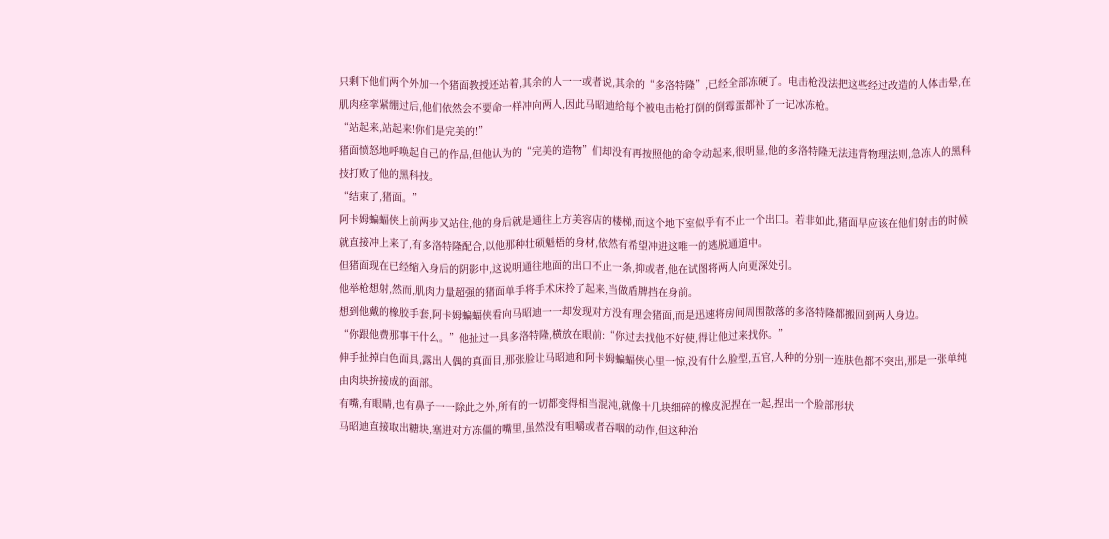只剩下他们两个外加一个猪面教授还站着,其余的人一一或者说,其余的“多洛特隆”,已经全部冻硬了。电击枪没法把这些经过改造的人体击晕,在肌肉痉挛紧绷过后,他们依然会不要命一样冲向两人,因此马昭迪给每个被电击枪打倒的倒霉蛋都补了一记冰冻枪。
“站起来,站起来!你们是完美的!”
猪面愤怒地呼唤起自己的作品,但他认为的“完美的造物”们却没有再按照他的命令动起来,很明显,他的多洛特隆无法违背物理法则,急冻人的黑科技打败了他的黑科技。
“结束了,猪面。”
阿卡姆蝙蝠侠上前两步又站住,他的身后就是通往上方美容店的楼梯,而这个地下室似乎有不止一个出囗。若非如此,猪面早应该在他们射击的时候就直接冲上来了,有多洛特隆配合,以他那种壮硕魁梧的身材,依然有希望冲进这唯一的逃脱通道中。
但猪面现在已经缩入身后的阴影中,这说明通往地面的出口不止一条,抑或者,他在试图将两人向更深处引。
他举枪想射,然而,肌肉力量超强的猪面单手将手术床拎了起来,当做盾牌挡在身前。
想到他戴的橡胶手套,阿卡姆蝙蝠侠看向马昭迪一一却发现对方没有理会猪面,而是迅速将房间周围散落的多洛特隆都搬回到两人身边。
“你跟他费那事干什么。”他扯过一具多洛特隆,横放在眼前:“你过去找他不好使,得让他过来找你。”
伸手扯掉白色面具,露出人偶的真面目,那张脸让马昭迪和阿卡姆蝙蝠侠心里一惊,没有什么脸型,五官,人种的分别一连肤色都不突出,那是一张单纯由肉块拚接成的面部。
有嘴,有眼睛,也有鼻子一一除此之外,所有的一切都变得相当混沌,就像十几块细碎的橡皮泥捏在一起,捏出一个脸部形状
马昭迪直接取出糖块,塞进对方冻僵的嘴里,虽然没有咀嚼或者吞咽的动作,但这种治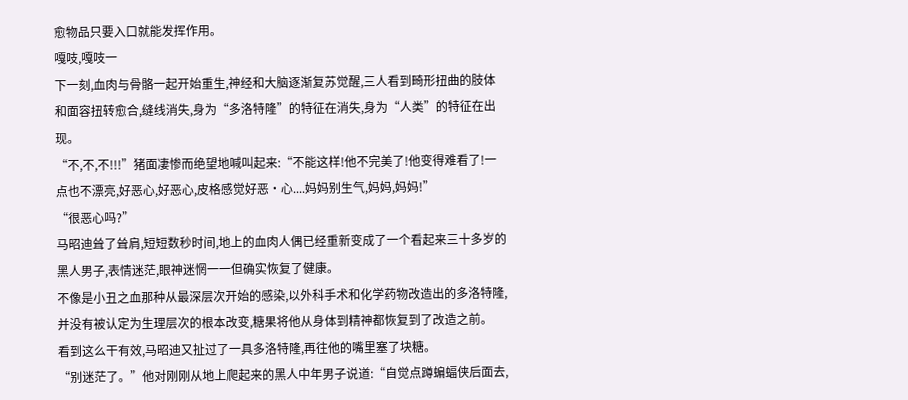愈物品只要入口就能发挥作用。
嘎吱,嘎吱一
下一刻,血肉与骨骼一起开始重生,神经和大脑逐渐复苏觉醒,三人看到畸形扭曲的肢体和面容扭转愈合,缝线消失,身为“多洛特隆”的特征在消失,身为“人类”的特征在出现。
“不,不,不!!!”猪面凄惨而绝望地喊叫起来:“不能这样!他不完美了!他变得难看了!一点也不漂亮,好恶心,好恶心,皮格感觉好恶·心....妈妈别生气,妈妈,妈妈!”
“很恶心吗?”
马昭迪耸了耸肩,短短数秒时间,地上的血肉人偶已经重新变成了一个看起来三十多岁的黑人男子,表情迷茫,眼神迷惘一一但确实恢复了健康。
不像是小丑之血那种从最深层次开始的感染,以外科手术和化学药物改造出的多洛特隆,并没有被认定为生理层次的根本改变,糖果将他从身体到精神都恢复到了改造之前。
看到这么干有效,马昭迪又扯过了一具多洛特隆,再往他的嘴里塞了块糖。
“别迷茫了。”他对刚刚从地上爬起来的黑人中年男子说道:“自觉点蹲蝙蝠侠后面去,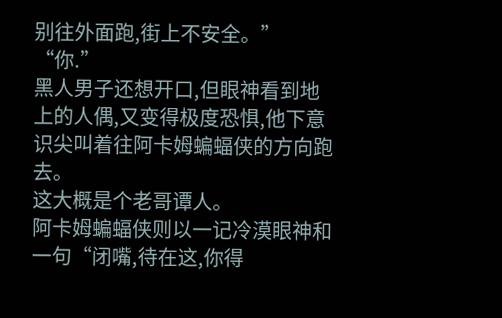别往外面跑,街上不安全。”
“你.”
黑人男子还想开口,但眼神看到地上的人偶,又变得极度恐惧,他下意识尖叫着往阿卡姆蝙蝠侠的方向跑去。
这大概是个老哥谭人。
阿卡姆蝙蝠侠则以一记冷漠眼神和一句“闭嘴,待在这,你得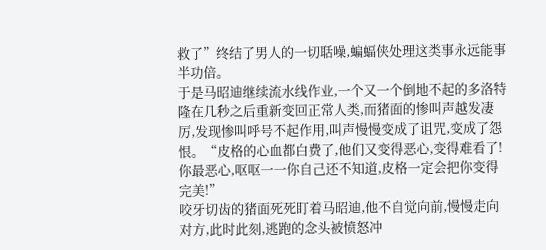救了”终结了男人的一切聒噪,蝙蝠侠处理这类事永远能事半功倍。
于是马昭迪继续流水线作业,一个又一个倒地不起的多洛特隆在几秒之后重新变回正常人类,而猪面的惨叫声越发凄厉,发现惨叫呼号不起作用,叫声慢慢变成了诅咒,变成了怨恨。“皮格的心血都白费了,他们又变得恶心,变得难看了!你最恶心,呕呕一一你自己还不知道,皮格一定会把你变得完美!”
咬牙切齿的猪面死死盯着马昭迪,他不自觉向前,慢慢走向对方,此时此刻,逃跑的念头被愤怒冲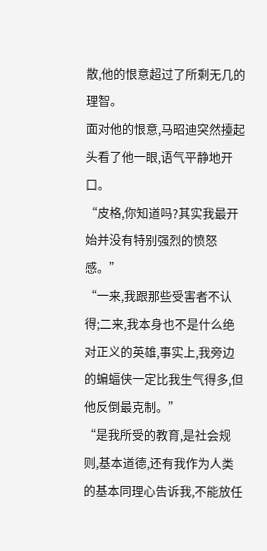散,他的恨意超过了所剩无几的理智。
面对他的恨意,马昭迪突然擡起头看了他一眼,语气平静地开口。
“皮格,你知道吗?其实我最开始并没有特别强烈的愤怒感。”
“一来,我跟那些受害者不认得;二来,我本身也不是什么绝对正义的英雄,事实上,我旁边的蝙蝠侠一定比我生气得多,但他反倒最克制。”
“是我所受的教育,是社会规则,基本道德,还有我作为人类的基本同理心告诉我,不能放任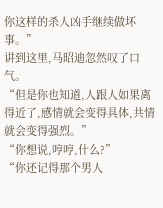你这样的杀人凶手继续做坏事。”
讲到这里,马昭迪忽然叹了口气。
“但是你也知道,人跟人如果离得近了,感情就会变得具体,共情就会变得强烈。”
“你想说,哼哼,什么?”
“你还记得那个男人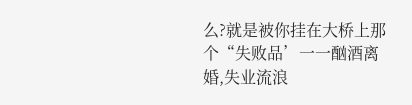么?就是被你挂在大桥上那个“失败品’一一酗酒离婚,失业流浪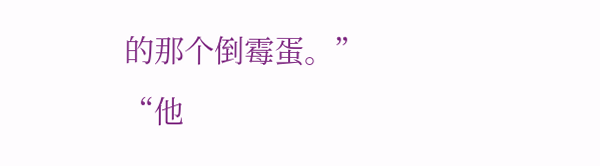的那个倒霉蛋。”
“他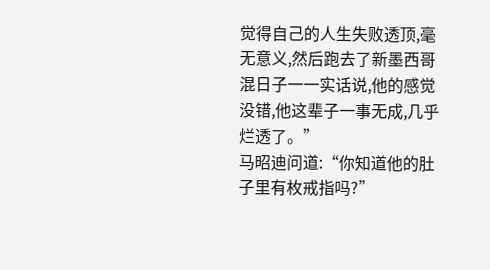觉得自己的人生失败透顶,毫无意义,然后跑去了新墨西哥混日子一一实话说,他的感觉没错,他这辈子一事无成,几乎烂透了。”
马昭迪问道:“你知道他的肚子里有枚戒指吗?”